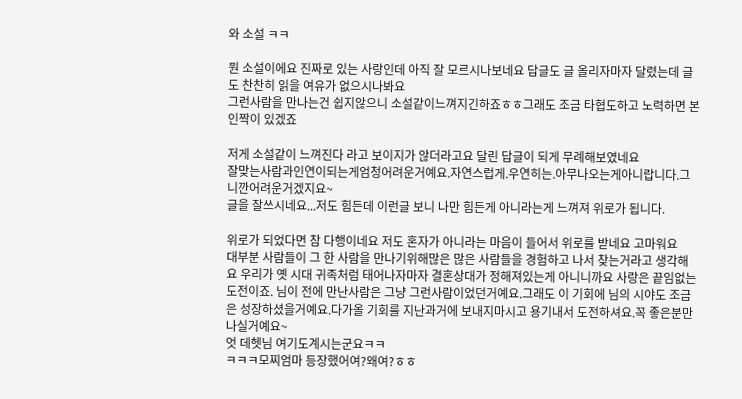와 소설 ㅋㅋ

뭔 소설이에요 진짜로 있는 사랑인데 아직 잘 모르시나보네요 답글도 글 올리자마자 달렸는데 글도 찬찬히 읽을 여유가 없으시나봐요
그런사람을 만나는건 쉽지않으니 소설같이느껴지긴하죠ㅎㅎ그래도 조금 타협도하고 노력하면 본인짝이 있겠죠

저게 소설같이 느껴진다 라고 보이지가 않더라고요 달린 답글이 되게 무례해보였네요
잘맞는사람과인연이되는게엄청어려운거예요.자연스럽게.우연히는.아무나오는게아니랍니다.그니깐어려운거겠지요~
글을 잘쓰시네요...저도 힘든데 이런글 보니 나만 힘든게 아니라는게 느껴져 위로가 됩니다.

위로가 되었다면 참 다행이네요 저도 혼자가 아니라는 마음이 들어서 위로를 받네요 고마워요
대부분 사람들이 그 한 사람을 만나기위해많은 많은 사람들을 경험하고 나서 찾는거라고 생각해요 우리가 옛 시대 귀족처럼 태어나자마자 결혼상대가 정해져있는게 아니니까요 사랑은 끝임없는 도전이죠. 님이 전에 만난사람은 그냥 그런사람이었던거예요.그래도 이 기회에 님의 시야도 조금은 성장하셨을거예요.다가올 기회를 지난과거에 보내지마시고 용기내서 도전하셔요.꼭 좋은분만나실거예요~
엇 데헷님 여기도계시는군요ㅋㅋ
ㅋㅋㅋ모찌엄마 등장했어여?왜여?ㅎㅎ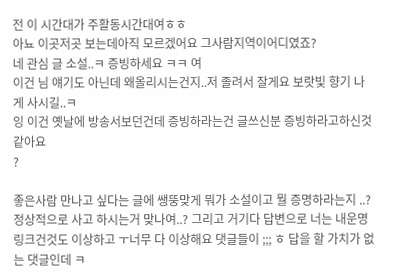전 이 시간대가 주활동시간대여ㅎㅎ
아뇨 이곳저곳 보는데아직 모르겠어요 그사람지역이어디였죠?
네 관심 글 소설..ㅋ 증빙하세요 ㅋㅋ 여
이건 님 얘기도 아닌데 왜올리시는건지..저 졸려서 잘게요 보랏빛 향기 나게 사시길..ㅋ
잉 이건 옛날에 방송서보던건데 증빙하라는건 글쓰신분 증빙하라고하신것같아요
?

좋은사람 만나고 싶다는 글에 쌩뚱맞게 뭐가 소설이고 뭘 증명하라는지 ..? 정상적으로 사고 하시는거 맞나여..? 그리고 거기다 답변으로 너는 내운명 링크건것도 이상하고 ㅜ너무 다 이상해요 댓글들이 ;;; ㅎ 답을 할 가치가 없는 댓글인데 ㅋ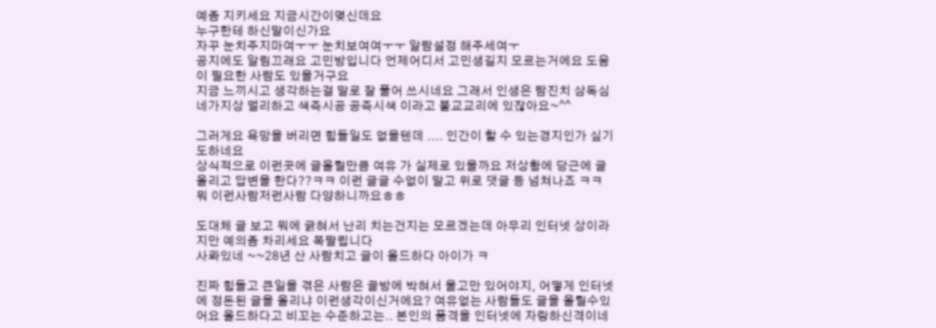예좀 지키세요 지금시간이몆신데요
누구한테 하신말이신가요
자꾸 눈치주지마여ㅜㅜ 눈치보여여ㅜㅜ 알람설정 해주세여ㅜ
공지에도 알림끄래요 고민방입니다 언제어디서 고민생길지 모르는거에요 도움이 필요한 사람도 있을거구요
지금 느끼시고 생각하는걸 말로 잘 풀어 쓰시네요 그래서 인생은 탐진치 삼독심 네가지상 멀리하고 색즉시공 공즉시색 이라고 불교교리에 있잖아요~^^

그러게요 욕망을 버리면 힘들일도 없을텐데 .... 인간이 할 수 있는경지인가 싶기도하네요
상식적으로 이런곳에 글올릴만큼 여유 가 실제로 있을까요 저상황에 당근에 글올리고 답변을 한다??ㅋㅋ 이런 글글 수없이 말고 위로 댓글 등 넘쳐나죠 ㅋㅋ
뭐 이런사람저런사람 다양하니까요ㅎㅎ

도대체 글 보고 뭐에 긁혀서 난리 치는건지는 모르겠는데 아무리 인터넷 상이라지만 예의좀 차리세요 쪽팔립니다
사롸있네 ~~28년 산 사람치고 글이 올드하다 아이가 ㅋ

진짜 힘들고 큰일을 겪은 사람은 골방에 박혀서 울고만 있어야지, 어떻게 인터넷에 정돈된 글을 올리냐 이런생각이신거에요? 여유없는 사람들도 글을 올릴수있어요 올드하다고 비꼬는 수준하고는.. 본인의 품격을 인터넷에 자랑하신격이네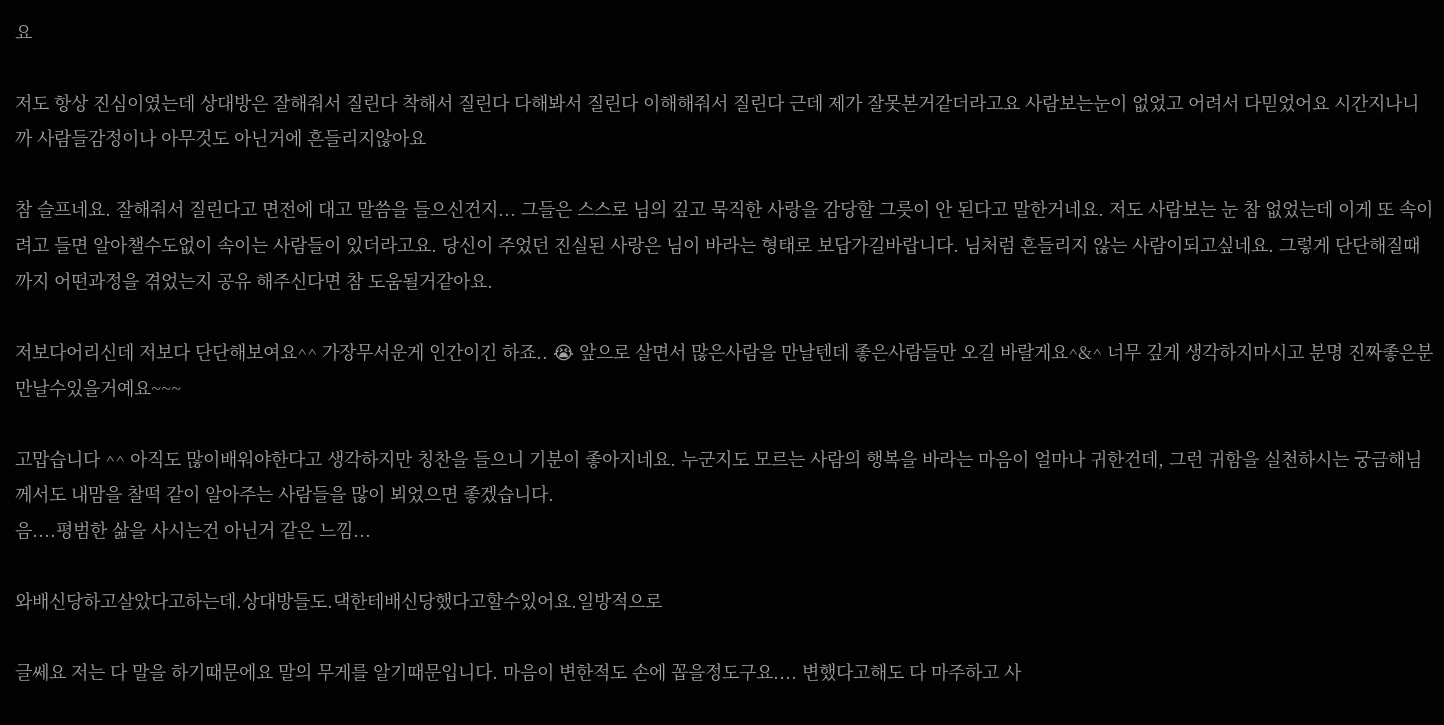요

저도 항상 진심이였는데 상대방은 잘해줘서 질린다 착해서 질린다 다해봐서 질린다 이해해줘서 질린다 근데 제가 잘못본거같더라고요 사람보는눈이 없었고 어려서 다믿었어요 시간지나니까 사람들감정이나 아무것도 아닌거에 흔들리지않아요

참 슬프네요. 잘해줘서 질린다고 면전에 대고 말씀을 들으신건지... 그들은 스스로 님의 깊고 묵직한 사랑을 감당할 그릇이 안 된다고 말한거네요. 저도 사람보는 눈 참 없었는데 이게 또 속이려고 들면 알아챌수도없이 속이는 사람들이 있더라고요. 당신이 주었던 진실된 사랑은 님이 바라는 형태로 보답가길바랍니다. 님처럼 흔들리지 않는 사람이되고싶네요. 그렇게 단단해질때까지 어떤과정을 겪었는지 공유 해주신다면 참 도움될거같아요.

저보다어리신데 저보다 단단해보여요^^ 가장무서운게 인간이긴 하죠.. 😭 앞으로 살면서 많은사람을 만날텐데 좋은사람들만 오길 바랄게요^&^ 너무 깊게 생각하지마시고 분명 진짜좋은분 만날수있을거예요~~~

고맙습니다 ^^ 아직도 많이배워야한다고 생각하지만 칭찬을 들으니 기분이 좋아지네요. 누군지도 모르는 사람의 행복을 바라는 마음이 얼마나 귀한건데, 그런 귀함을 실천하시는 궁금해님께서도 내맘을 찰떡 같이 알아주는 사람들을 많이 뵈었으면 좋겠습니다.
음....평범한 삶을 사시는건 아닌거 같은 느낌...

와배신당하고살았다고하는데.상대방들도.댁한테배신당했다고할수있어요.일방적으로

글쎄요 저는 다 말을 하기때문에요 말의 무게를 알기때문입니다. 마음이 변한적도 손에 꼽을정도구요.... 변했다고해도 다 마주하고 사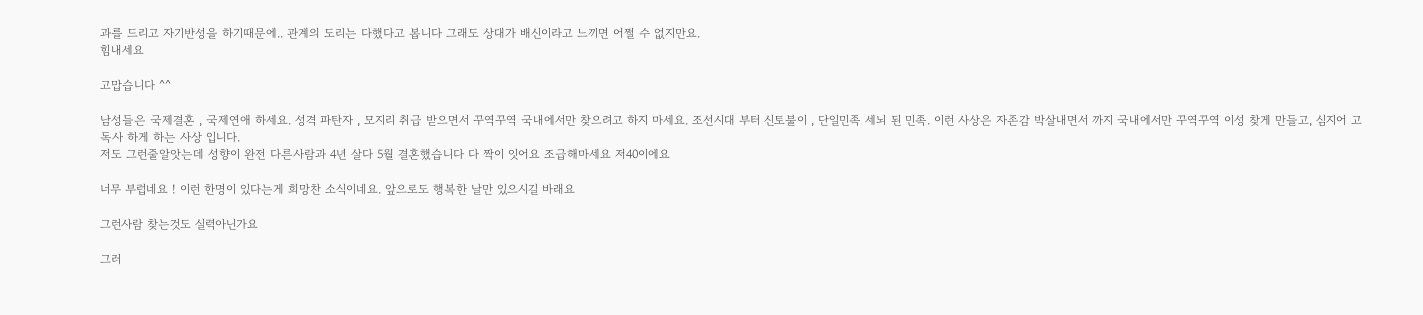과를 드리고 자기반성을 하기때문에.. 관계의 도리는 다했다고 봅니다 그래도 상대가 배신이라고 느끼면 어쩔 수 없지만요.
힘내세요

고맙습니다 ^^

남성들은 국제결혼 , 국제연애 하세요. 성격 파탄자 , 모지리 취급 받으면서 꾸역꾸역 국내에서만 찾으려고 하지 마세요. 조선시대 부터 신토불이 , 단일민족 세뇌 된 민족. 이런 사상은 자존감 박살내면서 까지 국내에서만 꾸역꾸역 이성 찾게 만들고, 심지어 고독사 하게 하는 사상 입니다.
저도 그런줄알앗는데 성향이 완전 다른사람과 4년 살다 5월 결혼했습니다 다 짝이 잇어요 조급해마세요 저40이에요

너무 부럽네요 ! 이런 한명이 있다는게 희망찬 소식이네요. 앞으로도 행복한 날만 있으시길 바래요

그런사람 찾는것도 실력아닌가요

그러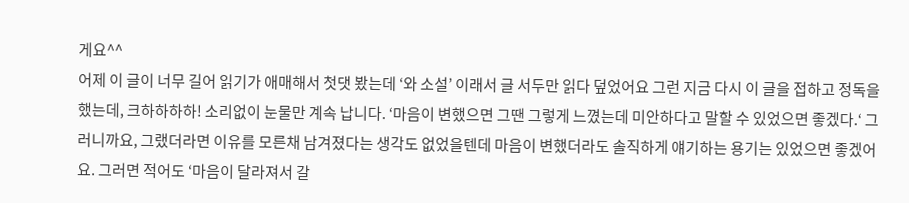게요^^
어제 이 글이 너무 길어 읽기가 애매해서 첫댓 봤는데 ‘와 소설’ 이래서 글 서두만 읽다 덮었어요 그런 지금 다시 이 글을 접하고 정독을 했는데, 크하하하하! 소리없이 눈물만 계속 납니다. ‘마음이 변했으면 그땐 그렇게 느꼈는데 미안하다고 말할 수 있었으면 좋겠다.‘ 그러니까요, 그랬더라면 이유를 모른채 남겨졌다는 생각도 없었을텐데 마음이 변했더라도 솔직하게 얘기하는 용기는 있었으면 좋겠어요. 그러면 적어도 ‘마음이 달라져서 갈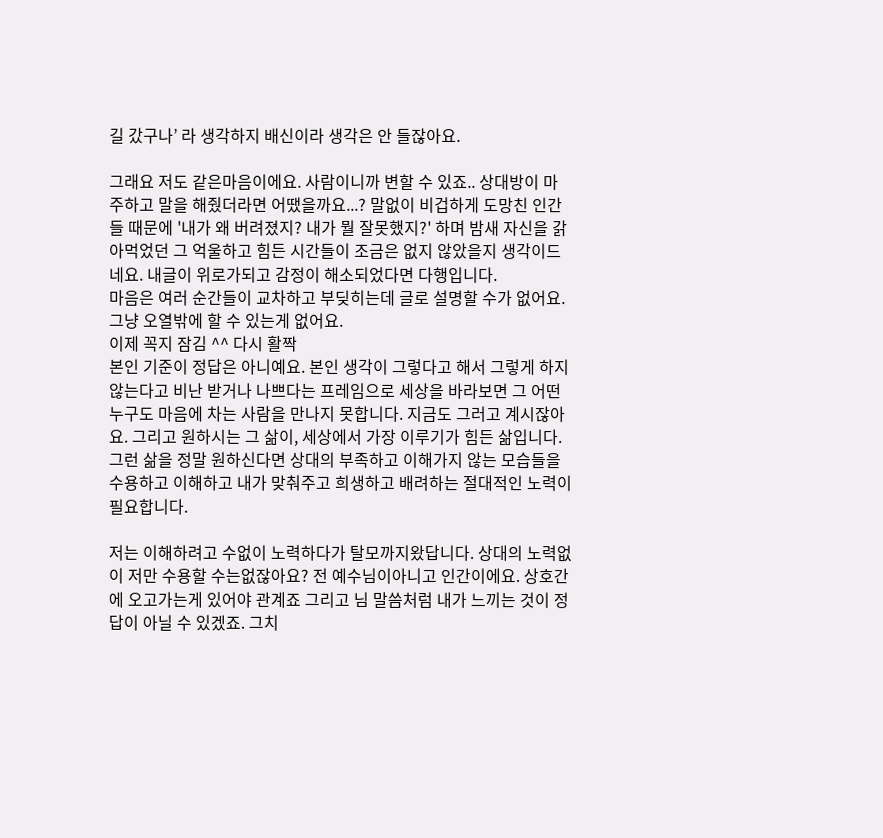길 갔구나’ 라 생각하지 배신이라 생각은 안 들잖아요.

그래요 저도 같은마음이에요. 사람이니까 변할 수 있죠.. 상대방이 마주하고 말을 해줬더라면 어땠을까요...? 말없이 비겁하게 도망친 인간들 때문에 '내가 왜 버려졌지? 내가 뭘 잘못했지?' 하며 밤새 자신을 갉아먹었던 그 억울하고 힘든 시간들이 조금은 없지 않았을지 생각이드네요. 내글이 위로가되고 감정이 해소되었다면 다행입니다.
마음은 여러 순간들이 교차하고 부딪히는데 글로 설명할 수가 없어요. 그냥 오열밖에 할 수 있는게 없어요.
이제 꼭지 잠김 ^^ 다시 활짝
본인 기준이 정답은 아니예요. 본인 생각이 그렇다고 해서 그렇게 하지 않는다고 비난 받거나 나쁘다는 프레임으로 세상을 바라보면 그 어떤 누구도 마음에 차는 사람을 만나지 못합니다. 지금도 그러고 계시잖아요. 그리고 원하시는 그 삶이, 세상에서 가장 이루기가 힘든 삶입니다. 그런 삶을 정말 원하신다면 상대의 부족하고 이해가지 않는 모습들을 수용하고 이해하고 내가 맞춰주고 희생하고 배려하는 절대적인 노력이 필요합니다.

저는 이해하려고 수없이 노력하다가 탈모까지왔답니다. 상대의 노력없이 저만 수용할 수는없잖아요? 전 예수님이아니고 인간이에요. 상호간에 오고가는게 있어야 관계죠 그리고 님 말씀처럼 내가 느끼는 것이 정답이 아닐 수 있겠죠. 그치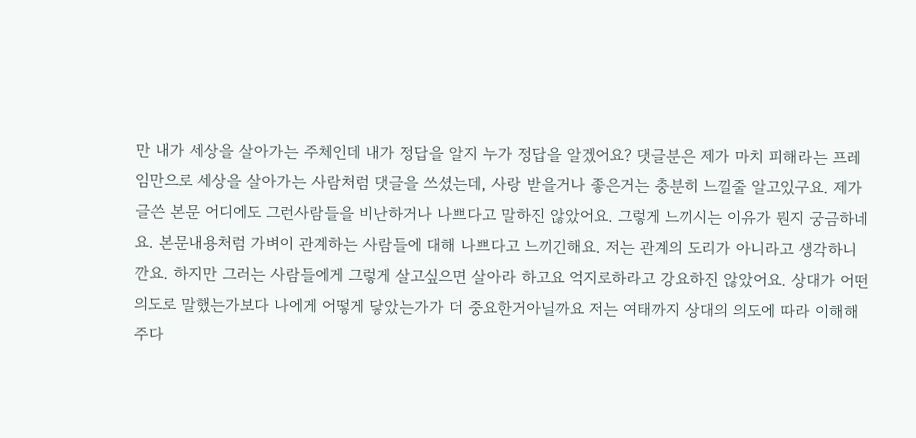만 내가 세상을 살아가는 주체인데 내가 정답을 알지 누가 정답을 알겠어요? 댓글분은 제가 마치 피해라는 프레임만으로 세상을 살아가는 사람처럼 댓글을 쓰셨는데, 사랑 받을거나 좋은거는 충분히 느낄줄 알고있구요. 제가 글쓴 본문 어디에도 그런사람들을 비난하거나 나쁘다고 말하진 않았어요. 그렇게 느끼시는 이유가 뭔지 궁금하네요. 본문내용처럼 가벼이 관계하는 사람들에 대해 나쁘다고 느끼긴해요. 저는 관계의 도리가 아니라고 생각하니깐요. 하지만 그러는 사람들에게 그렇게 살고싶으면 살아라 하고요 억지로하라고 강요하진 않았어요. 상대가 어떤의도로 말했는가보다 나에게 어떻게 닿았는가가 더 중요한거아닐까요 저는 여태까지 상대의 의도에 따라 이해해주다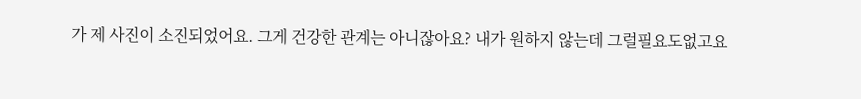가 제 사진이 소진되었어요. 그게 건강한 관계는 아니잖아요? 내가 원하지 않는데 그럴필요도없고요